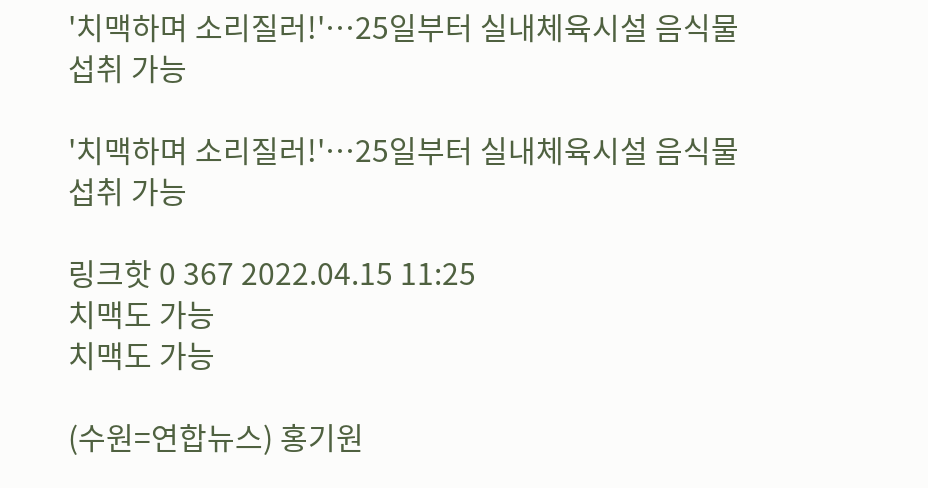'치맥하며 소리질러!'…25일부터 실내체육시설 음식물 섭취 가능

'치맥하며 소리질러!'…25일부터 실내체육시설 음식물 섭취 가능

링크핫 0 367 2022.04.15 11:25
치맥도 가능
치맥도 가능

(수원=연합뉴스) 홍기원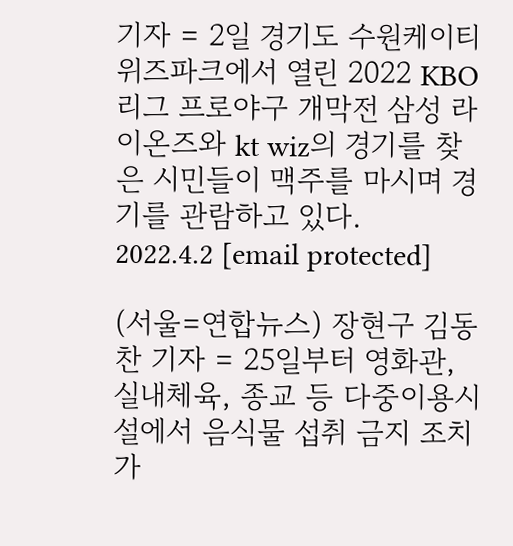기자 = 2일 경기도 수원케이티위즈파크에서 열린 2022 KBO리그 프로야구 개막전 삼성 라이온즈와 kt wiz의 경기를 찾은 시민들이 맥주를 마시며 경기를 관람하고 있다. 2022.4.2 [email protected]

(서울=연합뉴스) 장현구 김동찬 기자 = 25일부터 영화관, 실내체육, 종교 등 다중이용시설에서 음식물 섭취 금지 조치가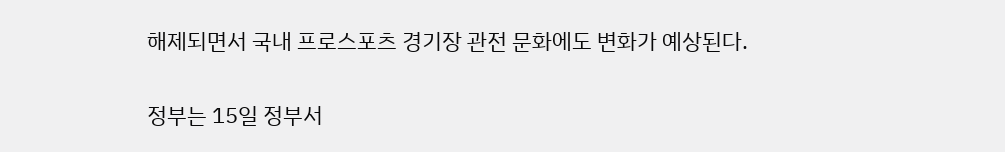해제되면서 국내 프로스포츠 경기장 관전 문화에도 변화가 예상된다.

정부는 15일 정부서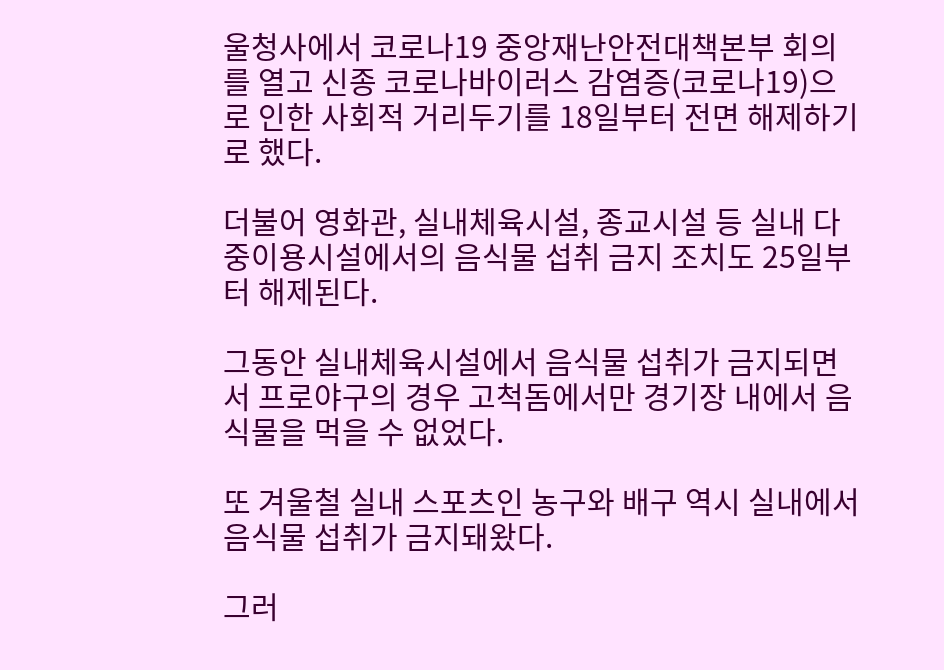울청사에서 코로나19 중앙재난안전대책본부 회의를 열고 신종 코로나바이러스 감염증(코로나19)으로 인한 사회적 거리두기를 18일부터 전면 해제하기로 했다.

더불어 영화관, 실내체육시설, 종교시설 등 실내 다중이용시설에서의 음식물 섭취 금지 조치도 25일부터 해제된다.

그동안 실내체육시설에서 음식물 섭취가 금지되면서 프로야구의 경우 고척돔에서만 경기장 내에서 음식물을 먹을 수 없었다.

또 겨울철 실내 스포츠인 농구와 배구 역시 실내에서 음식물 섭취가 금지돼왔다.

그러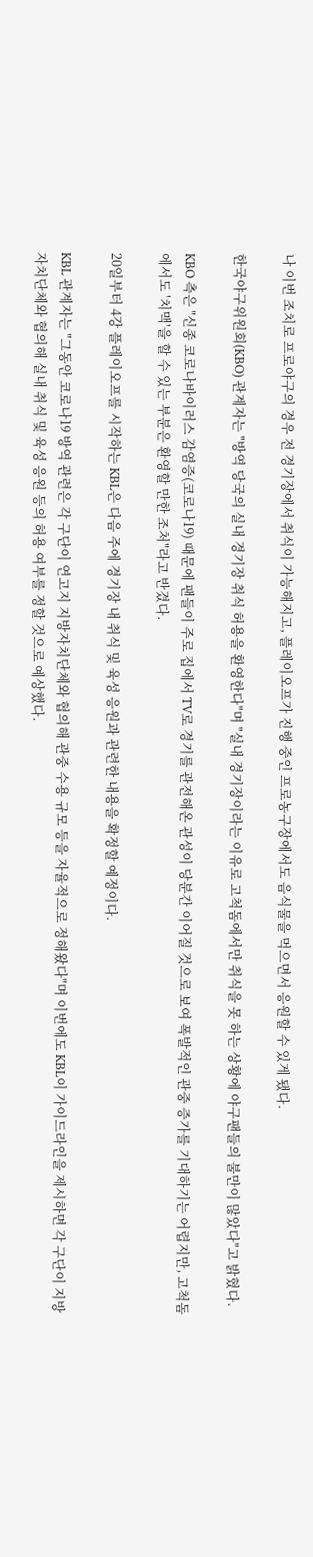나 이번 조치로 프로야구의 경우 전 경기장에서 취식이 가능해지고, 플레이오프가 진행 중인 프로농구장에서도 음식물을 먹으면서 응원할 수 있게 됐다.

한국야구위원회(KBO) 관계자는 "방역 당국의 실내 경기장 취식 허용을 환영한다"며 "실내 경기장이라는 이유로 고척돔에서만 취식을 못 하는 상황에 야구팬들의 불만이 많았다"고 밝혔다.

KBO 측은 "신종 코로나바이러스 감염증(코로나19) 때문에 팬들이 주로 집에서 TV로 경기를 관전해온 관성이 당분간 이어질 것으로 보여 폭발적인 관중 증가를 기대하기는 어렵지만, 고척돔에서도 '치맥'을 할 수 있는 부분은 환영할 만한 조처"라고 반겼다.

20일부터 4강 플레이오프를 시작하는 KBL은 다음 주에 경기장 내 취식 및 육성 응원과 관련한 내용을 확정할 예정이다.

KBL 관계자는 "그동안 코로나19 방역 관련은 각 구단이 연고지 지방자치단체와 협의해 관중 수용 규모 등을 자율적으로 정해왔다"며 이번에도 KBL이 가이드라인을 제시하면 각 구단이 지방자치단체와 협의해 실내 취식 및 육성 응원 등의 허용 여부를 정할 것으로 예상했다.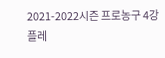2021-2022시즌 프로농구 4강 플레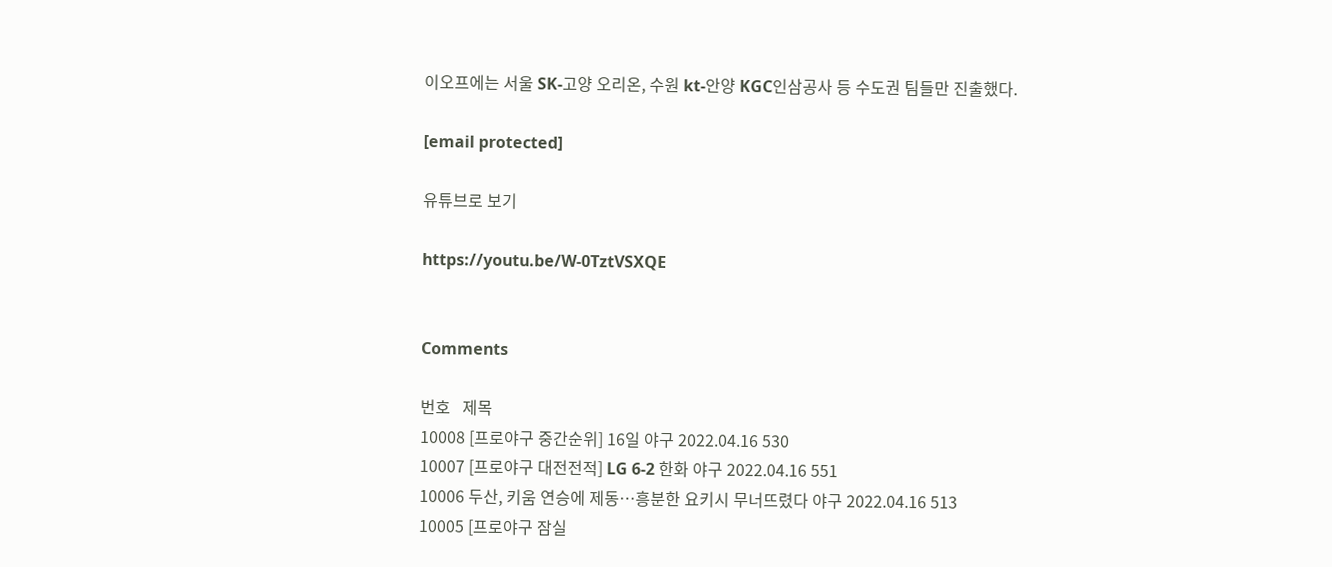이오프에는 서울 SK-고양 오리온, 수원 kt-안양 KGC인삼공사 등 수도권 팀들만 진출했다.

[email protected]

유튜브로 보기

https://youtu.be/W-0TztVSXQE


Comments

번호   제목
10008 [프로야구 중간순위] 16일 야구 2022.04.16 530
10007 [프로야구 대전전적] LG 6-2 한화 야구 2022.04.16 551
10006 두산, 키움 연승에 제동…흥분한 요키시 무너뜨렸다 야구 2022.04.16 513
10005 [프로야구 잠실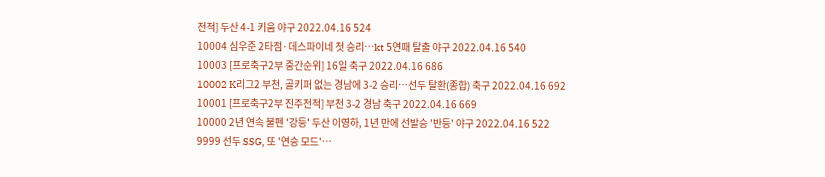전적] 두산 4-1 키움 야구 2022.04.16 524
10004 심우준 2타점·데스파이네 첫 승리…kt 5연패 탈출 야구 2022.04.16 540
10003 [프로축구2부 중간순위] 16일 축구 2022.04.16 686
10002 K리그2 부천, 골키퍼 없는 경남에 3-2 승리…선두 탈환(종합) 축구 2022.04.16 692
10001 [프로축구2부 진주전적] 부천 3-2 경남 축구 2022.04.16 669
10000 2년 연속 불펜 '강등' 두산 이영하, 1년 만에 선발승 '반등' 야구 2022.04.16 522
9999 선두 SSG, 또 '연승 모드'…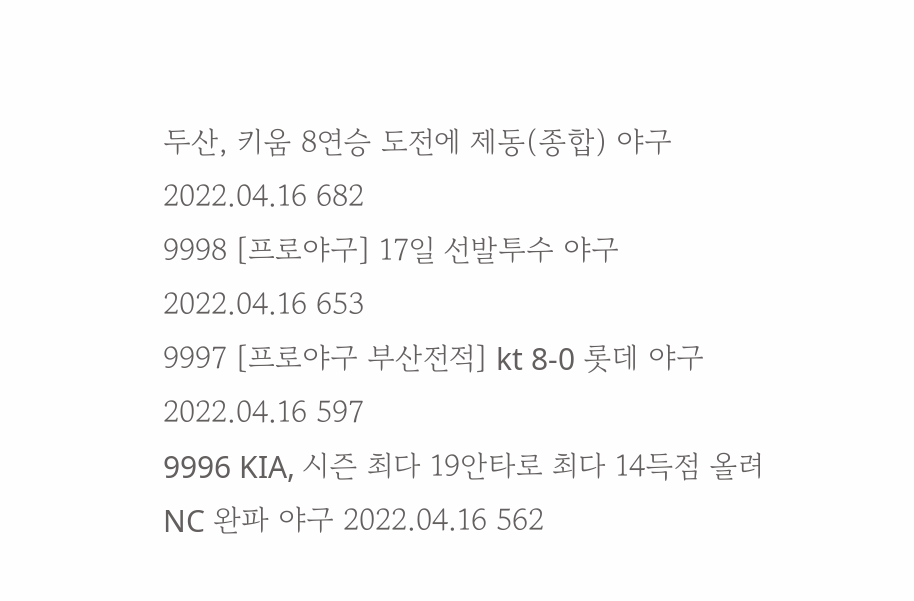두산, 키움 8연승 도전에 제동(종합) 야구 2022.04.16 682
9998 [프로야구] 17일 선발투수 야구 2022.04.16 653
9997 [프로야구 부산전적] kt 8-0 롯데 야구 2022.04.16 597
9996 KIA, 시즌 최다 19안타로 최다 14득점 올려 NC 완파 야구 2022.04.16 562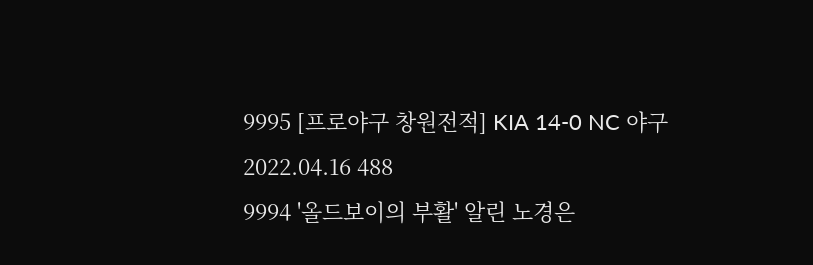9995 [프로야구 창원전적] KIA 14-0 NC 야구 2022.04.16 488
9994 '올드보이의 부활' 알린 노경은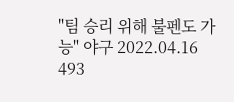"팀 승리 위해 불펜도 가능" 야구 2022.04.16 493